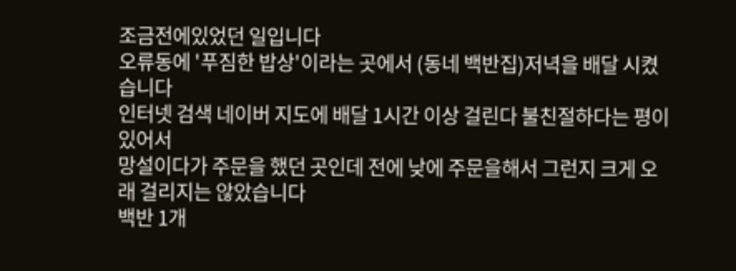조금전에있었던 일입니다
오류동에 '푸짐한 밥상'이라는 곳에서 (동네 백반집)저녁을 배달 시켰습니다
인터넷 검색 네이버 지도에 배달 1시간 이상 걸린다 불친절하다는 평이있어서
망설이다가 주문을 했던 곳인데 전에 낮에 주문을해서 그런지 크게 오래 걸리지는 않았습니다
백반 1개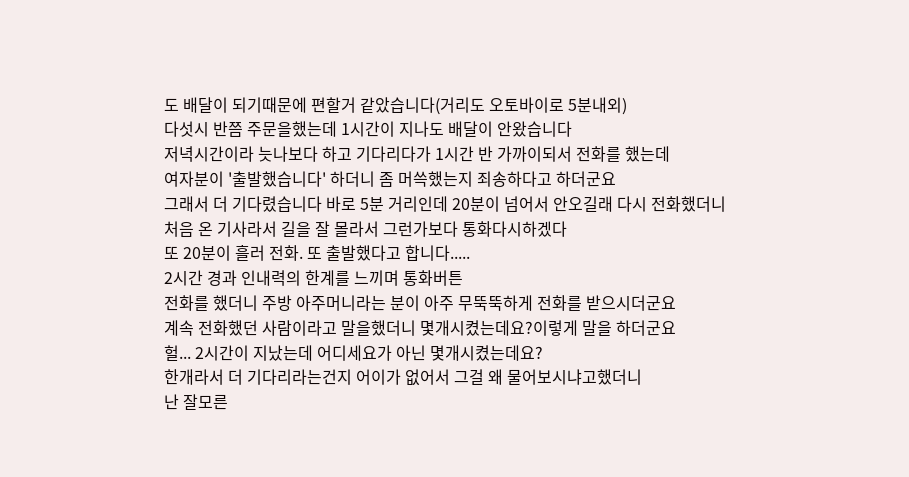도 배달이 되기때문에 편할거 같았습니다(거리도 오토바이로 5분내외)
다섯시 반쯤 주문을했는데 1시간이 지나도 배달이 안왔습니다
저녁시간이라 늣나보다 하고 기다리다가 1시간 반 가까이되서 전화를 했는데
여자분이 '출발했습니다' 하더니 좀 머쓱했는지 죄송하다고 하더군요
그래서 더 기다렸습니다 바로 5분 거리인데 20분이 넘어서 안오길래 다시 전화했더니
처음 온 기사라서 길을 잘 몰라서 그런가보다 통화다시하겠다
또 20분이 흘러 전화. 또 출발했다고 합니다.....
2시간 경과 인내력의 한계를 느끼며 통화버튼
전화를 했더니 주방 아주머니라는 분이 아주 무뚝뚝하게 전화를 받으시더군요
계속 전화했던 사람이라고 말을했더니 몇개시켰는데요?이렇게 말을 하더군요
헐... 2시간이 지났는데 어디세요가 아닌 몇개시켰는데요?
한개라서 더 기다리라는건지 어이가 없어서 그걸 왜 물어보시냐고했더니
난 잘모른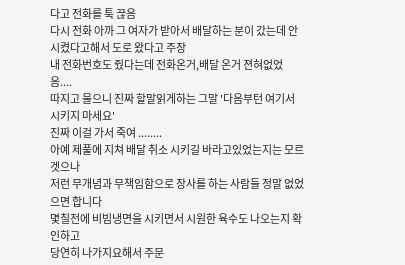다고 전화를 툭 끊음
다시 전화 아까 그 여자가 받아서 배달하는 분이 갔는데 안시켰다고해서 도로 왔다고 주장
내 전화번호도 줬다는데 전화온거,배달 온거 젼혀없었음....
따지고 물으니 진짜 할말읽게하는 그말 '다음부턴 여기서 시키지 마세요'
진짜 이걸 가서 죽여 ........
아예 제풀에 지쳐 배달 취소 시키길 바라고있었는지는 모르겟으나
저런 무개념과 무책임함으로 장사를 하는 사람들 정말 없었으면 합니다
몇칠전에 비빔냉면을 시키면서 시원한 육수도 나오는지 확인하고
당연히 나가지요해서 주문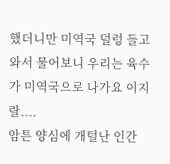했더니만 미역국 덜렁 들고와서 물어보니 우리는 육수가 미역국으로 나가요 이지랄....
암튼 양심에 개털난 인간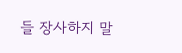들 장사하지 말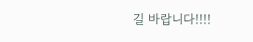길 바랍니다!!!!